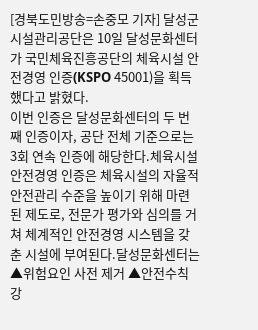[경북도민방송=손중모 기자] 달성군시설관리공단은 10일 달성문화센터가 국민체육진흥공단의 체육시설 안전경영 인증(KSPO 45001)을 획득했다고 밝혔다.
이번 인증은 달성문화센터의 두 번째 인증이자, 공단 전체 기준으로는 3회 연속 인증에 해당한다.체육시설 안전경영 인증은 체육시설의 자율적 안전관리 수준을 높이기 위해 마련된 제도로, 전문가 평가와 심의를 거쳐 체계적인 안전경영 시스템을 갖춘 시설에 부여된다.달성문화센터는 ▲위험요인 사전 제거 ▲안전수칙 강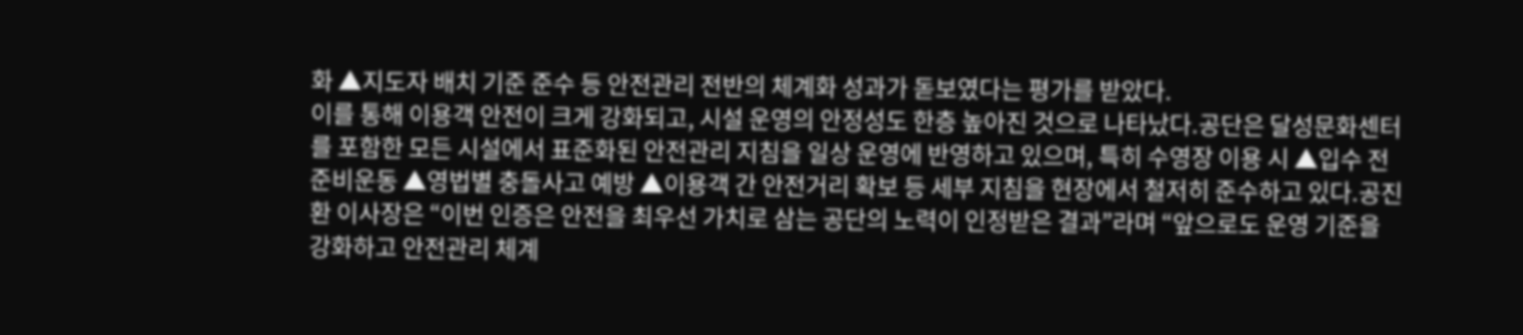화 ▲지도자 배치 기준 준수 등 안전관리 전반의 체계화 성과가 돋보였다는 평가를 받았다.
이를 통해 이용객 안전이 크게 강화되고, 시설 운영의 안정성도 한층 높아진 것으로 나타났다.공단은 달성문화센터를 포함한 모든 시설에서 표준화된 안전관리 지침을 일상 운영에 반영하고 있으며, 특히 수영장 이용 시 ▲입수 전 준비운동 ▲영법별 충돌사고 예방 ▲이용객 간 안전거리 확보 등 세부 지침을 현장에서 철저히 준수하고 있다.공진환 이사장은 “이번 인증은 안전을 최우선 가치로 삼는 공단의 노력이 인정받은 결과”라며 “앞으로도 운영 기준을 강화하고 안전관리 체계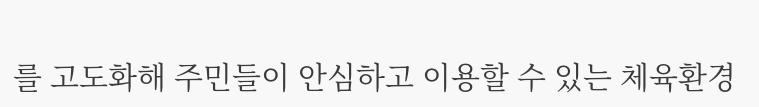를 고도화해 주민들이 안심하고 이용할 수 있는 체육환경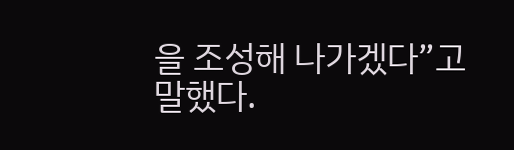을 조성해 나가겠다”고 말했다.